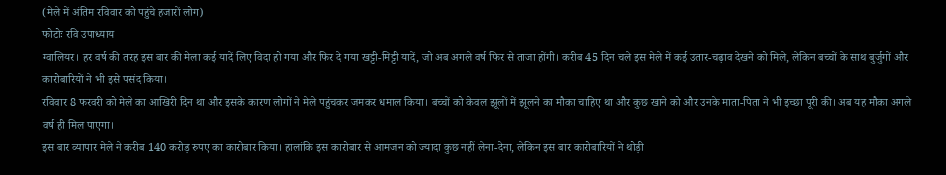(मेले में अंतिम रविवार को पहुंचे हजारों लोग)
फोटोः रवि उपाध्याय
ग्वालियर। हर वर्ष की तरह इस बार की मेला कई यादें लिए विदा हो गया और फिर दे गया खट्टी-मिट्टी यादें, जो अब अगले वर्ष फिर से ताजा होंगी। करीब 45 दिन चले इस मेले में कई उतार-चढ़ाव देखने को मिले, लेकिन बच्चों के साथ बुर्जुगों और कारोबारियों ने भी इसे पसंद किया।
रविवार 8 फरवरी को मेले का आखिरी दिन था और इसके कारण लोगों ने मेले पहुंचकर जमकर धमाल किया। बच्चों को केवल झूलों में झूलने का मौका चाहिए था और कुछ खाने को और उनके माता-पिता ने भी इच्छा पूरी की। अब यह मौका अगले वर्ष ही मिल पाएगा।
इस बार व्यापार मेले ने करीब 140 करोड़ रुपए का कारोबार किया। हालांकि इस कारोबार से आमजन को ज्यादा कुछ नहीं लेना-देना, लेकिन इस बार कारोबारियों ने थोड़ी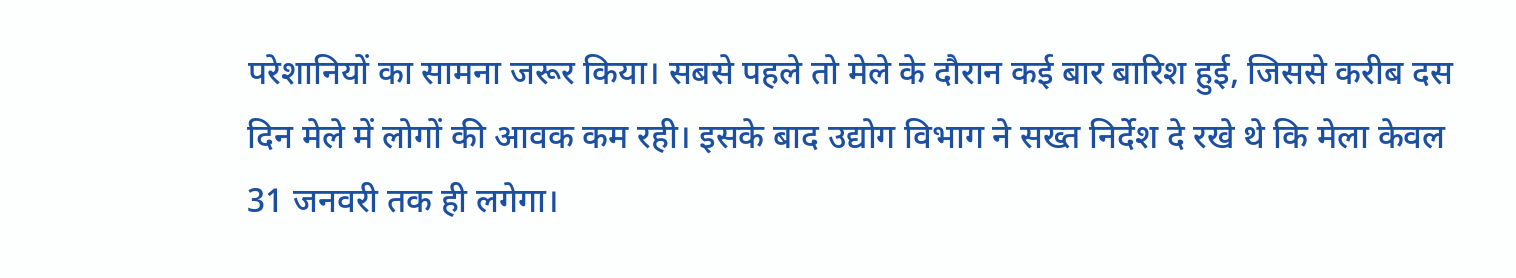परेशानियों का सामना जरूर किया। सबसे पहले तो मेले के दौरान कई बार बारिश हुई, जिससे करीब दस दिन मेले में लोगों की आवक कम रही। इसके बाद उद्योग विभाग ने सख्त निर्देश दे रखे थे कि मेला केवल 31 जनवरी तक ही लगेगा।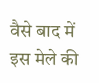वैसे बाद में इस मेले की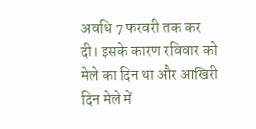अवधि 7 फरवरी तक कर दी। इसके कारण रविवार को मेले का दिन था और आखिरी दिन मेले में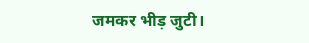जमकर भीड़ जुटी।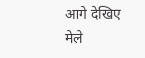आगे देखिए मेले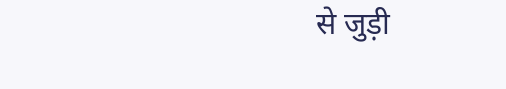से जुड़ी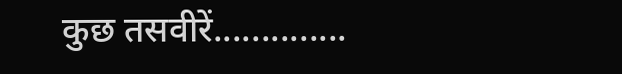कुछ तसवीरें..............